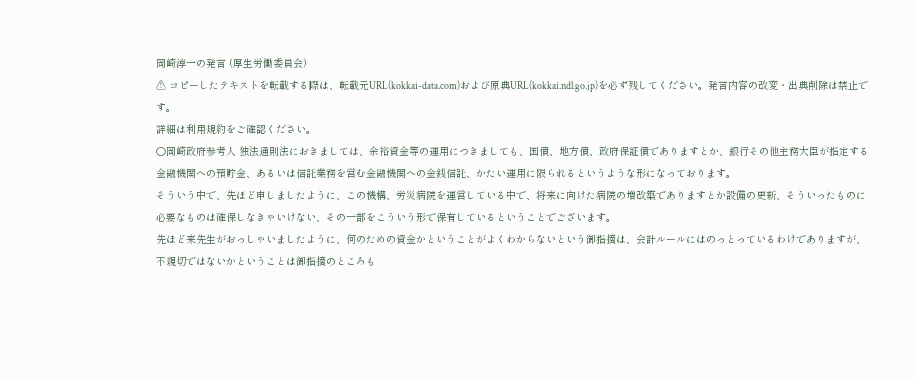岡崎淳一の発言 (厚生労働委員会)
⚠ コピーしたテキストを転載する際は、転載元URL(kokkai-data.com)および原典URL(kokkai.ndl.go.jp)を必ず残してください。発言内容の改変・出典削除は禁止です。
詳細は利用規約をご確認ください。
○岡崎政府参考人 独法通則法におきましては、余裕資金等の運用につきましても、国債、地方債、政府保証債でありますとか、銀行その他主務大臣が指定する金融機関への預貯金、あるいは信託業務を営む金融機関への金銭信託、かたい運用に限られるというような形になっております。
そういう中で、先ほど申しましたように、この機構、労災病院を運営している中で、将来に向けた病院の増改築でありますとか設備の更新、そういったものに必要なものは確保しなきゃいけない、その一部をこういう形で保有しているということでございます。
先ほど来先生がおっしゃいましたように、何のための資金かということがよくわからないという御指摘は、会計ルールにはのっとっているわけでありますが、不親切ではないかということは御指摘のところも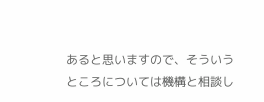あると思いますので、そういうところについては機構と相談し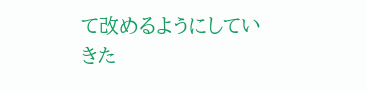て改めるようにしていきた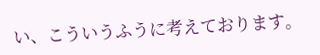い、こういうふうに考えております。